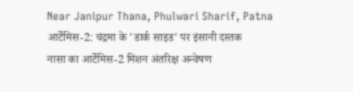Near Janipur Thana, Phulwari Sharif, Patna
आर्टेमिस-2: चंद्रमा के 'डार्क साइड' पर इंसानी दस्तक
नासा का आर्टेमिस-2 मिशन अंतरिक्ष अन्वेषण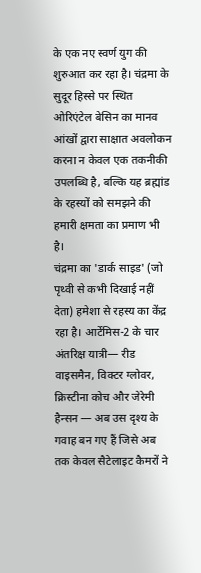के एक नए स्वर्ण युग की शुरुआत कर रहा है। चंद्रमा के सुदूर हिस्से पर स्थित ओरिएंटेल बेसिन का मानव आंखों द्वारा साक्षात अवलोकन करना न केवल एक तकनीकी उपलब्धि है, बल्कि यह ब्रह्मांड के रहस्यों को समझने की हमारी क्षमता का प्रमाण भी है।
चंद्रमा का 'डार्क साइड' (जो पृथ्वी से कभी दिखाई नहीं देता) हमेशा से रहस्य का केंद्र रहा है। आर्टेमिस-2 के चार अंतरिक्ष यात्री— रीड वाइसमैन, विक्टर ग्लोवर, क्रिस्टीना कोच और जेरेमी हैन्सन — अब उस दृश्य के गवाह बन गए हैं जिसे अब तक केवल सैटेलाइट कैमरों ने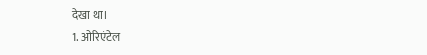देखा था।
1. ओरिएंटेल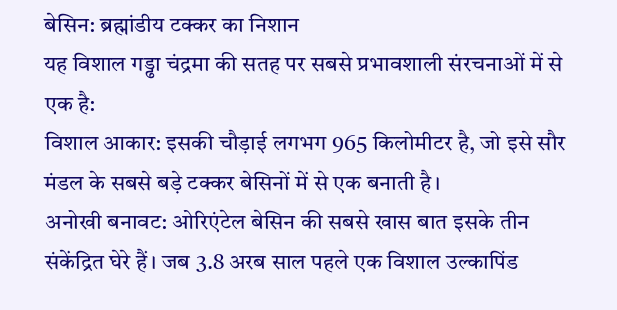बेसिन: ब्रह्मांडीय टक्कर का निशान
यह विशाल गड्ढा चंद्रमा की सतह पर सबसे प्रभावशाली संरचनाओं में से एक है:
विशाल आकार: इसकी चौड़ाई लगभग 965 किलोमीटर है, जो इसे सौर मंडल के सबसे बड़े टक्कर बेसिनों में से एक बनाती है।
अनोखी बनावट: ओरिएंटेल बेसिन की सबसे खास बात इसके तीन संकेंद्रित घेरे हैं। जब 3.8 अरब साल पहले एक विशाल उल्कापिंड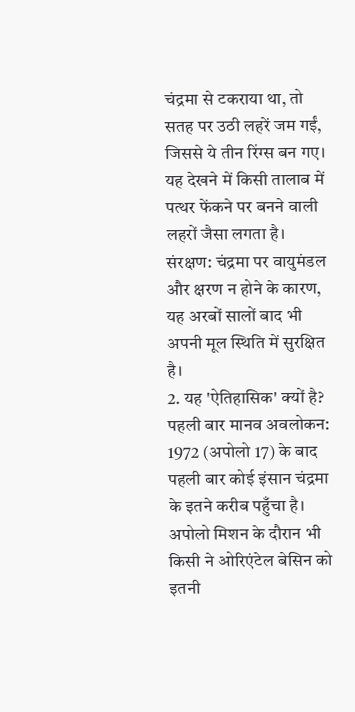चंद्रमा से टकराया था, तो सतह पर उठी लहरें जम गईं, जिससे ये तीन रिंग्स बन गए। यह देखने में किसी तालाब में पत्थर फेंकने पर बनने वाली लहरों जैसा लगता है।
संरक्षण: चंद्रमा पर वायुमंडल और क्षरण न होने के कारण, यह अरबों सालों बाद भी अपनी मूल स्थिति में सुरक्षित है।
2. यह 'ऐतिहासिक' क्यों है?
पहली बार मानव अवलोकन: 1972 (अपोलो 17) के बाद पहली बार कोई इंसान चंद्रमा के इतने करीब पहुँचा है। अपोलो मिशन के दौरान भी किसी ने ओरिएंटेल बेसिन को इतनी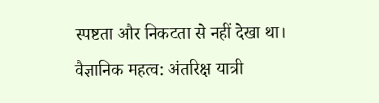स्पष्टता और निकटता से नहीं देखा था।
वैज्ञानिक महत्व: अंतरिक्ष यात्री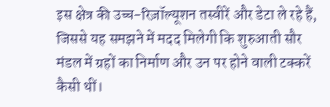इस क्षेत्र की उच्च-रिज़ॉल्यूशन तस्वीरें और डेटा ले रहे हैं, जिससे यह समझने में मदद मिलेगी कि शुरुआती सौर मंडल में ग्रहों का निर्माण और उन पर होने वाली टक्करें कैसी थीं।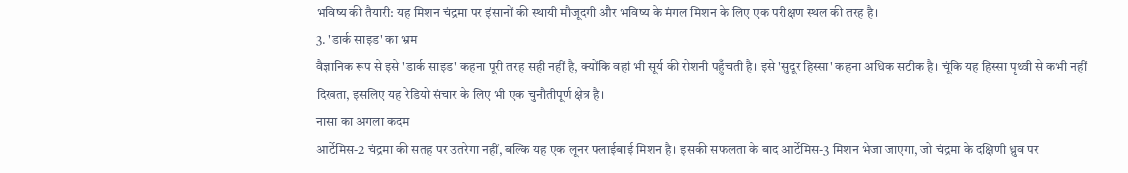भविष्य की तैयारी: यह मिशन चंद्रमा पर इंसानों की स्थायी मौजूदगी और भविष्य के मंगल मिशन के लिए एक परीक्षण स्थल की तरह है।
3. 'डार्क साइड' का भ्रम
वैज्ञानिक रूप से इसे 'डार्क साइड' कहना पूरी तरह सही नहीं है, क्योंकि वहां भी सूर्य की रोशनी पहुँचती है। इसे 'सुदूर हिस्सा' कहना अधिक सटीक है। चूंकि यह हिस्सा पृथ्वी से कभी नहीं दिखता, इसलिए यह रेडियो संचार के लिए भी एक चुनौतीपूर्ण क्षेत्र है।
नासा का अगला कदम
आर्टेमिस-2 चंद्रमा की सतह पर उतरेगा नहीं, बल्कि यह एक लूनर फ्लाईबाई मिशन है। इसकी सफलता के बाद आर्टेमिस-3 मिशन भेजा जाएगा, जो चंद्रमा के दक्षिणी ध्रुव पर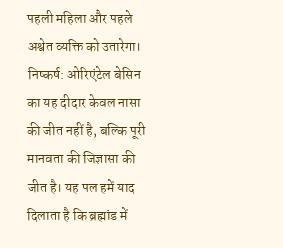पहली महिला और पहले अश्वेत व्यक्ति को उतारेगा।
निष्कर्ष: ओरिएंटेल बेसिन का यह दीदार केवल नासा की जीत नहीं है, बल्कि पूरी मानवता की जिज्ञासा की जीत है। यह पल हमें याद दिलाता है कि ब्रह्मांड में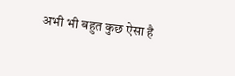अभी भी बहुत कुछ ऐसा है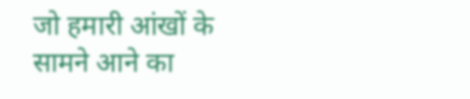जो हमारी आंखों के सामने आने का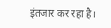इंतजार कर रहा है।